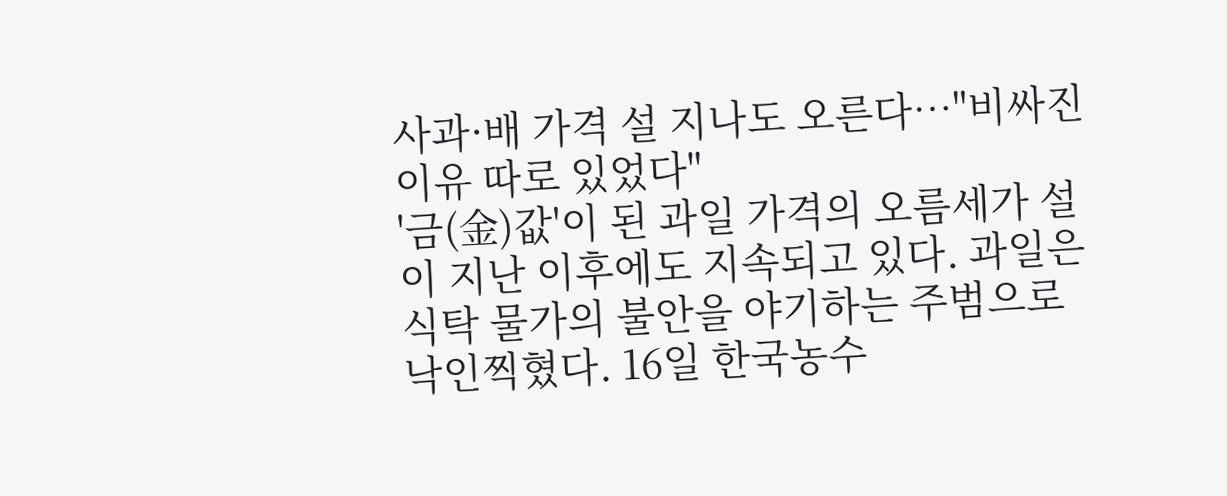사과·배 가격 설 지나도 오른다…"비싸진 이유 따로 있었다"
'금(金)값'이 된 과일 가격의 오름세가 설이 지난 이후에도 지속되고 있다. 과일은 식탁 물가의 불안을 야기하는 주범으로 낙인찍혔다. 16일 한국농수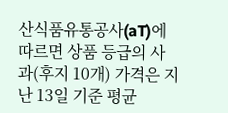산식품유통공사(aT)에 따르면 상품 등급의 사과(후지 10개) 가격은 지난 13일 기준 평균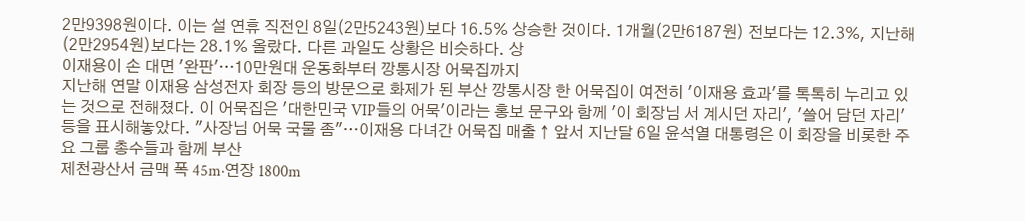2만9398원이다. 이는 설 연휴 직전인 8일(2만5243원)보다 16.5% 상승한 것이다. 1개월(2만6187원) 전보다는 12.3%, 지난해(2만2954원)보다는 28.1% 올랐다. 다른 과일도 상황은 비슷하다. 상
이재용이 손 대면 '완판'…10만원대 운동화부터 깡통시장 어묵집까지
지난해 연말 이재용 삼성전자 회장 등의 방문으로 화제가 된 부산 깡통시장 한 어묵집이 여전히 '이재용 효과'를 톡톡히 누리고 있는 것으로 전해졌다. 이 어묵집은 '대한민국 VIP들의 어묵'이라는 홍보 문구와 함께 '이 회장님 서 계시던 자리', '쓸어 담던 자리' 등을 표시해놓았다. "사장님 어묵 국물 좀"…이재용 다녀간 어묵집 매출 ↑ 앞서 지난달 6일 윤석열 대통령은 이 회장을 비롯한 주요 그룹 총수들과 함께 부산
제천광산서 금맥 폭 45m·연장 1800m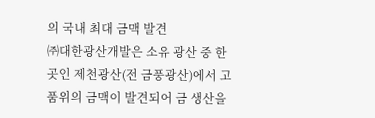의 국내 최대 금맥 발견
㈜대한광산개발은 소유 광산 중 한 곳인 제천광산(전 금풍광산)에서 고품위의 금맥이 발견되어 금 생산을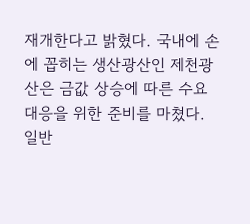재개한다고 밝혔다. 국내에 손에 꼽히는 생산광산인 제천광산은 금값 상승에 따른 수요 대응을 위한 준비를 마쳤다. 일반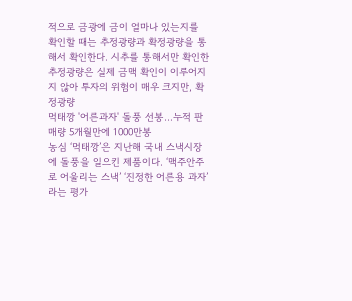적으로 금광에 금이 얼마나 있는지를 확인할 때는 추정광량과 확정광량을 통해서 확인한다. 시추를 통해서만 확인한 추정광량은 실제 금맥 확인이 이루어지지 않아 투자의 위험이 매우 크지만, 확정광량
먹태깡 '어른과자' 돌풍 선봉…누적 판매량 5개월만에 1000만봉
농심 ‘먹태깡’은 지난해 국내 스낵시장에 돌풍을 일으킨 제품이다. ‘맥주안주로 어울리는 스낵’ ‘진정한 어른용 과자’라는 평가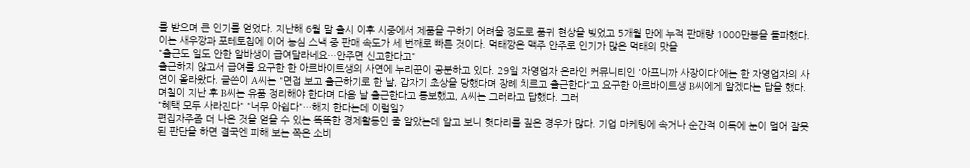를 받으며 큰 인기를 얻었다. 지난해 6월 말 출시 이후 시중에서 제품을 구하기 어려울 정도로 품귀 현상을 빚었고 5개월 만에 누적 판매량 1000만봉을 돌파했다. 이는 새우깡과 포테토칩에 이어 농심 스낵 중 판매 속도가 세 번째로 빠른 것이다. 먹태깡은 맥주 안주로 인기가 많은 먹태의 맛을
"출근도 일도 안한 알바생이 급여달라네요…안주면 신고한다고"
출근하지 않고서 급여를 요구한 한 아르바이트생의 사연에 누리꾼이 공분하고 있다. 29일 자영업자 온라인 커뮤니티인 '아프니까 사장이다'에는 한 자영업자의 사연이 올라왔다. 글쓴이 A씨는 "면접 보고 출근하기로 한 날, 갑자기 초상을 당했다며 장례 치르고 출근한다"고 요구한 아르바이트생 B씨에게 알겠다는 답을 했다. 며칠이 지난 후 B씨는 유품 정리해야 한다며 다음 날 출근한다고 통보했고, A씨는 그러라고 답했다. 그러
"혜택 모두 사라진다" "너무 아쉽다"…해지 한다는데 이럴일?
편집자주좀 더 나은 것을 얻을 수 있는 똑똑한 경제활동인 줄 알았는데 알고 보니 헛다리를 짚은 경우가 많다. 기업 마케팅에 속거나 순간적 이득에 눈이 멀어 잘못된 판단을 하면 결국엔 피해 보는 쪽은 소비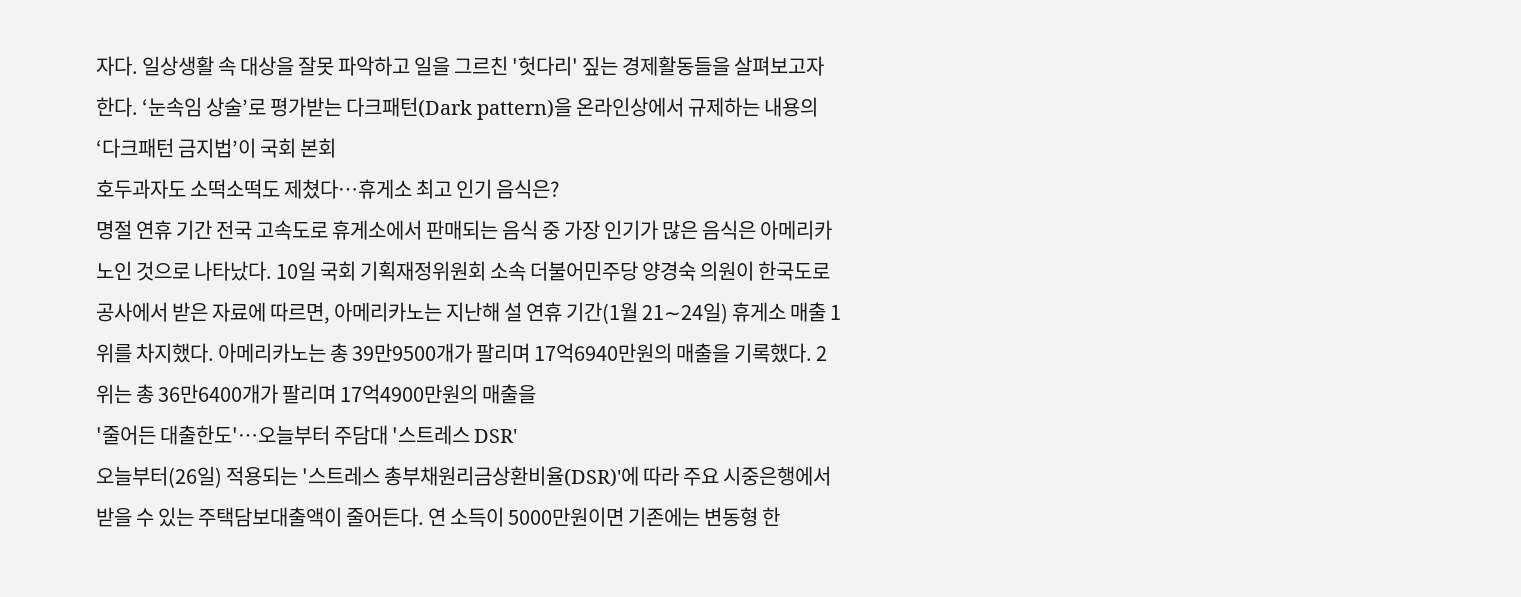자다. 일상생활 속 대상을 잘못 파악하고 일을 그르친 '헛다리' 짚는 경제활동들을 살펴보고자 한다. ‘눈속임 상술’로 평가받는 다크패턴(Dark pattern)을 온라인상에서 규제하는 내용의 ‘다크패턴 금지법’이 국회 본회
호두과자도 소떡소떡도 제쳤다…휴게소 최고 인기 음식은?
명절 연휴 기간 전국 고속도로 휴게소에서 판매되는 음식 중 가장 인기가 많은 음식은 아메리카노인 것으로 나타났다. 10일 국회 기획재정위원회 소속 더불어민주당 양경숙 의원이 한국도로공사에서 받은 자료에 따르면, 아메리카노는 지난해 설 연휴 기간(1월 21∼24일) 휴게소 매출 1위를 차지했다. 아메리카노는 총 39만9500개가 팔리며 17억6940만원의 매출을 기록했다. 2위는 총 36만6400개가 팔리며 17억4900만원의 매출을
'줄어든 대출한도'…오늘부터 주담대 '스트레스 DSR'
오늘부터(26일) 적용되는 '스트레스 총부채원리금상환비율(DSR)'에 따라 주요 시중은행에서 받을 수 있는 주택담보대출액이 줄어든다. 연 소득이 5000만원이면 기존에는 변동형 한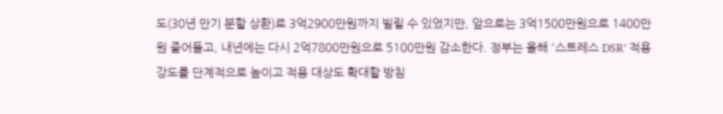도(30년 만기 분할 상환)로 3억2900만원까지 빌릴 수 있었지만, 앞으로는 3억1500만원으로 1400만원 줄어들고, 내년에는 다시 2억7800만원으로 5100만원 감소한다. 정부는 올해 '스트레스 DSR' 적용 강도를 단계적으로 높이고 적용 대상도 확대할 방침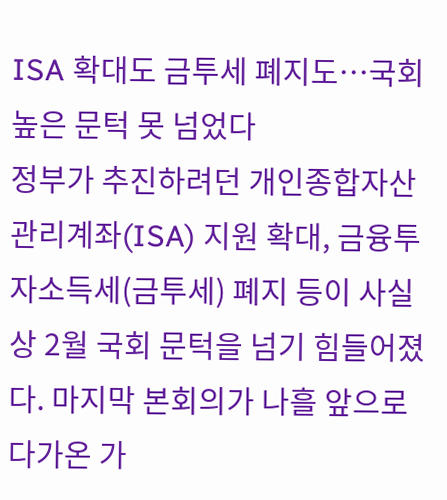ISA 확대도 금투세 폐지도…국회 높은 문턱 못 넘었다
정부가 추진하려던 개인종합자산관리계좌(ISA) 지원 확대, 금융투자소득세(금투세) 폐지 등이 사실상 2월 국회 문턱을 넘기 힘들어졌다. 마지막 본회의가 나흘 앞으로 다가온 가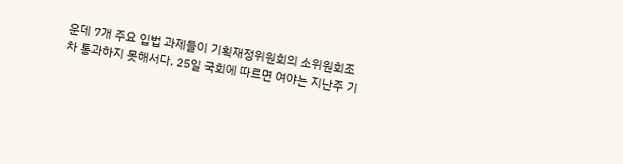운데 7개 주요 입법 과제들이 기획재정위원회의 소위원회조차 통과하지 못해서다. 25일 국회에 따르면 여야는 지난주 기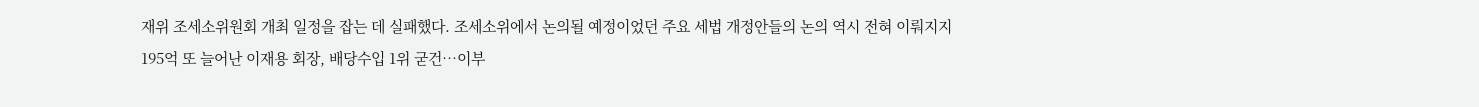재위 조세소위원회 개최 일정을 잡는 데 실패했다. 조세소위에서 논의될 예정이었던 주요 세법 개정안들의 논의 역시 전혀 이뤄지지
195억 또 늘어난 이재용 회장, 배당수입 1위 굳건…이부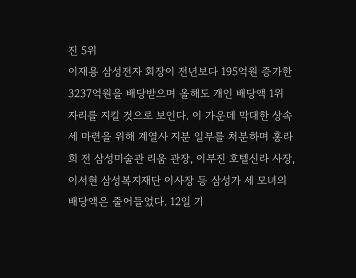진 5위
이재용 삼성전자 회장이 전년보다 195억원 증가한 3237억원을 배당받으며 올해도 개인 배당액 1위 자리를 지킬 것으로 보인다. 이 가운데 막대한 상속세 마련을 위해 계열사 지분 일부를 처분하며 홍라희 전 삼성미술관 리움 관장, 이부진 호텔신라 사장, 이서현 삼성복지재단 이사장 등 삼성가 세 모녀의 배당액은 줄어들었다. 12일 기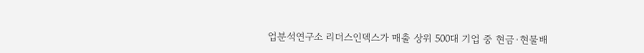업분석연구소 리더스인덱스가 매출 상위 500대 기업 중 현금·현물배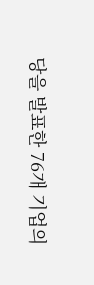당을 발표한 76개 기업의